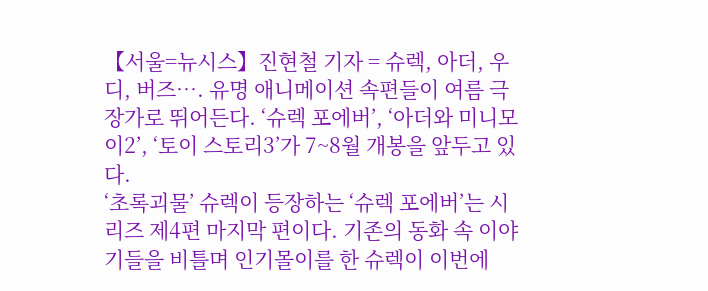【서울=뉴시스】진현철 기자 = 슈렉, 아더, 우디, 버즈…. 유명 애니메이션 속편들이 여름 극장가로 뛰어든다. ‘슈렉 포에버’, ‘아더와 미니모이2’, ‘토이 스토리3’가 7~8월 개봉을 앞두고 있다.
‘초록괴물’ 슈렉이 등장하는 ‘슈렉 포에버’는 시리즈 제4편 마지막 편이다. 기존의 동화 속 이야기들을 비틀며 인기몰이를 한 슈렉이 이번에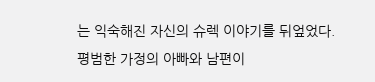는 익숙해진 자신의 슈렉 이야기를 뒤엎었다.
평범한 가정의 아빠와 남편이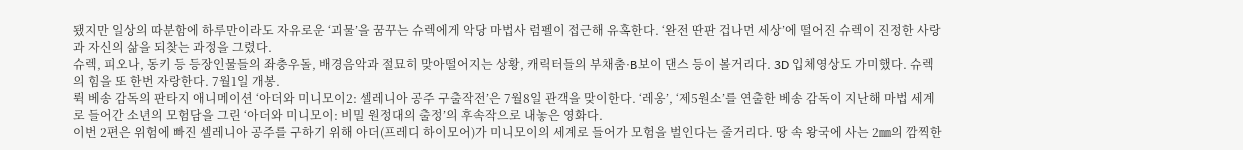됐지만 일상의 따분함에 하루만이라도 자유로운 ‘괴물’을 꿈꾸는 슈렉에게 악당 마법사 럼펠이 접근해 유혹한다. ‘완전 딴판 겁나먼 세상’에 떨어진 슈렉이 진정한 사랑과 자신의 삶을 되찾는 과정을 그렸다.
슈렉, 피오나, 동키 등 등장인물들의 좌충우돌, 배경음악과 절묘히 맞아떨어지는 상황, 캐릭터들의 부채춤·B보이 댄스 등이 볼거리다. 3D 입체영상도 가미했다. 슈렉의 힘을 또 한번 자랑한다. 7월1일 개봉.
뤽 베송 감독의 판타지 애니메이션 ‘아더와 미니모이2: 셀레니아 공주 구출작전’은 7월8일 관객을 맞이한다. ‘레옹’, ‘제5원소’를 연출한 베송 감독이 지난해 마법 세계로 들어간 소년의 모험담을 그린 ‘아더와 미니모이: 비밀 원정대의 출정’의 후속작으로 내놓은 영화다.
이번 2편은 위험에 빠진 셀레니아 공주를 구하기 위해 아더(프레디 하이모어)가 미니모이의 세계로 들어가 모험을 벌인다는 줄거리다. 땅 속 왕국에 사는 2㎜의 깜찍한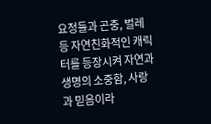요정들과 곤충, 벌레 등 자연친화적인 캐릭터를 등장시켜 자연과 생명의 소중함, 사랑과 믿음이라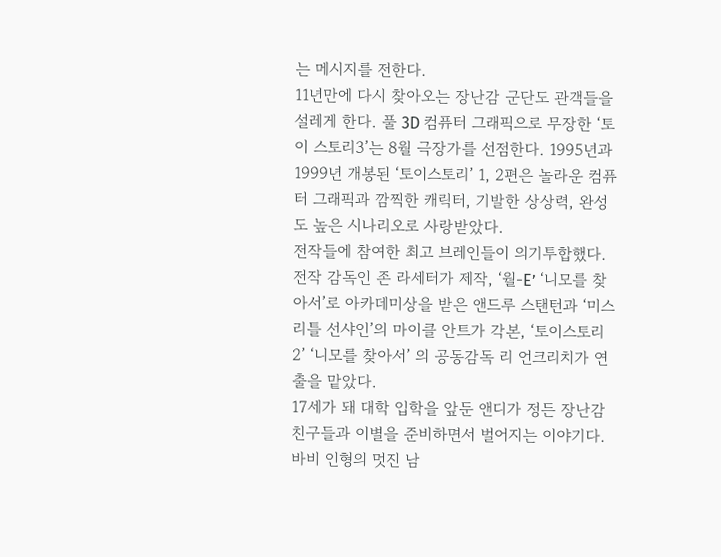는 메시지를 전한다.
11년만에 다시 찾아오는 장난감 군단도 관객들을 설레게 한다. 풀 3D 컴퓨터 그래픽으로 무장한 ‘토이 스토리3’는 8월 극장가를 선점한다. 1995년과 1999년 개봉된 ‘토이스토리’ 1, 2편은 놀라운 컴퓨터 그래픽과 깜찍한 캐릭터, 기발한 상상력, 완성도 높은 시나리오로 사랑받았다.
전작들에 참여한 최고 브레인들이 의기투합했다. 전작 감독인 존 라세터가 제작, ‘월-E’ ‘니모를 찾아서’로 아카데미상을 받은 앤드루 스탠턴과 ‘미스 리틀 선샤인’의 마이클 안트가 각본, ‘토이스토리 2’ ‘니모를 찾아서’ 의 공동감독 리 언크리치가 연출을 맡았다.
17세가 돼 대학 입학을 앞둔 앤디가 정든 장난감 친구들과 이별을 준비하면서 벌어지는 이야기다. 바비 인형의 멋진 남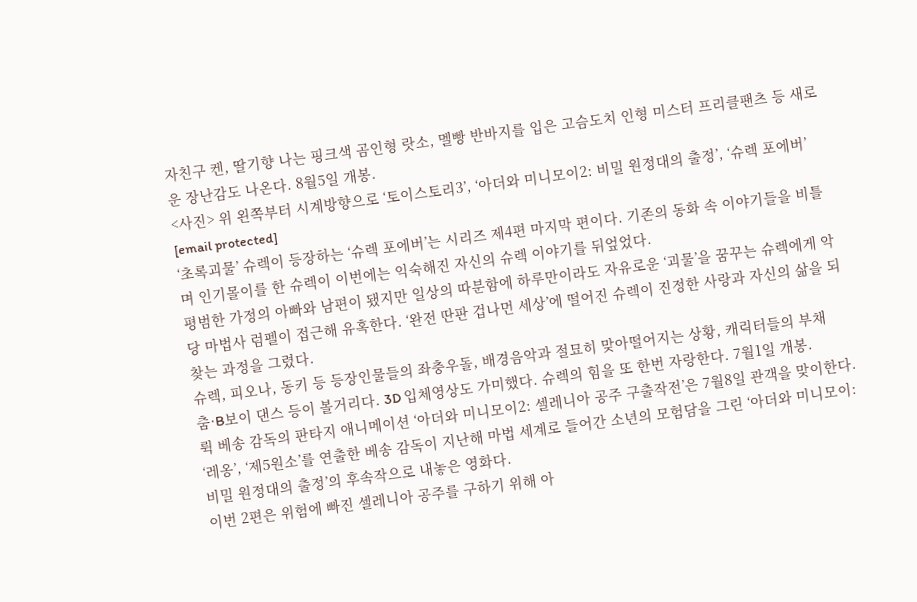자친구 켄, 딸기향 나는 핑크색 곰인형 랏소, 멜빵 반바지를 입은 고슴도치 인형 미스터 프리클팬츠 등 새로운 장난감도 나온다. 8월5일 개봉.
<사진> 위 왼쪽부터 시계방향으로 ‘토이스토리3’, ‘아더와 미니모이2: 비밀 원정대의 출정’, ‘슈렉 포에버’
[email protected]
‘초록괴물’ 슈렉이 등장하는 ‘슈렉 포에버’는 시리즈 제4편 마지막 편이다. 기존의 동화 속 이야기들을 비틀며 인기몰이를 한 슈렉이 이번에는 익숙해진 자신의 슈렉 이야기를 뒤엎었다.
평범한 가정의 아빠와 남편이 됐지만 일상의 따분함에 하루만이라도 자유로운 ‘괴물’을 꿈꾸는 슈렉에게 악당 마법사 럼펠이 접근해 유혹한다. ‘완전 딴판 겁나먼 세상’에 떨어진 슈렉이 진정한 사랑과 자신의 삶을 되찾는 과정을 그렸다.
슈렉, 피오나, 동키 등 등장인물들의 좌충우돌, 배경음악과 절묘히 맞아떨어지는 상황, 캐릭터들의 부채춤·B보이 댄스 등이 볼거리다. 3D 입체영상도 가미했다. 슈렉의 힘을 또 한번 자랑한다. 7월1일 개봉.
뤽 베송 감독의 판타지 애니메이션 ‘아더와 미니모이2: 셀레니아 공주 구출작전’은 7월8일 관객을 맞이한다. ‘레옹’, ‘제5원소’를 연출한 베송 감독이 지난해 마법 세계로 들어간 소년의 모험담을 그린 ‘아더와 미니모이: 비밀 원정대의 출정’의 후속작으로 내놓은 영화다.
이번 2편은 위험에 빠진 셀레니아 공주를 구하기 위해 아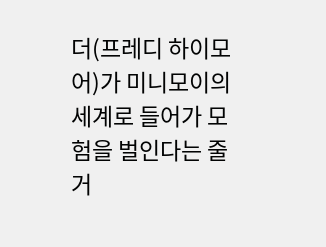더(프레디 하이모어)가 미니모이의 세계로 들어가 모험을 벌인다는 줄거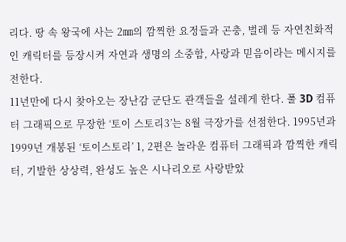리다. 땅 속 왕국에 사는 2㎜의 깜찍한 요정들과 곤충, 벌레 등 자연친화적인 캐릭터를 등장시켜 자연과 생명의 소중함, 사랑과 믿음이라는 메시지를 전한다.
11년만에 다시 찾아오는 장난감 군단도 관객들을 설레게 한다. 풀 3D 컴퓨터 그래픽으로 무장한 ‘토이 스토리3’는 8월 극장가를 선점한다. 1995년과 1999년 개봉된 ‘토이스토리’ 1, 2편은 놀라운 컴퓨터 그래픽과 깜찍한 캐릭터, 기발한 상상력, 완성도 높은 시나리오로 사랑받았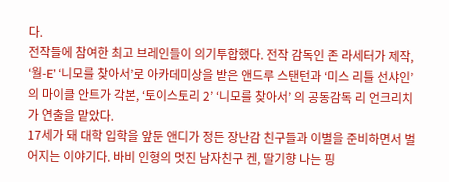다.
전작들에 참여한 최고 브레인들이 의기투합했다. 전작 감독인 존 라세터가 제작, ‘월-E’ ‘니모를 찾아서’로 아카데미상을 받은 앤드루 스탠턴과 ‘미스 리틀 선샤인’의 마이클 안트가 각본, ‘토이스토리 2’ ‘니모를 찾아서’ 의 공동감독 리 언크리치가 연출을 맡았다.
17세가 돼 대학 입학을 앞둔 앤디가 정든 장난감 친구들과 이별을 준비하면서 벌어지는 이야기다. 바비 인형의 멋진 남자친구 켄, 딸기향 나는 핑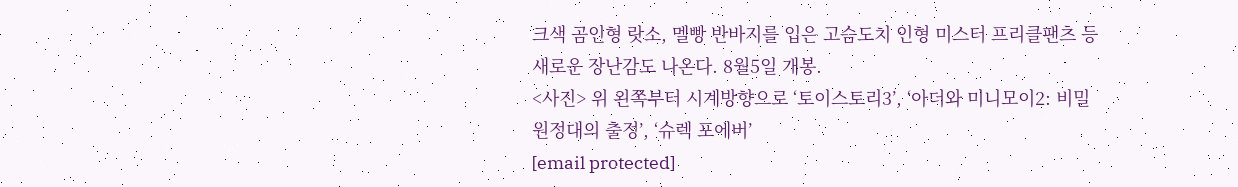크색 곰인형 랏소, 멜빵 반바지를 입은 고슴도치 인형 미스터 프리클팬츠 등 새로운 장난감도 나온다. 8월5일 개봉.
<사진> 위 왼쪽부터 시계방향으로 ‘토이스토리3’, ‘아더와 미니모이2: 비밀 원정대의 출정’, ‘슈렉 포에버’
[email protected]